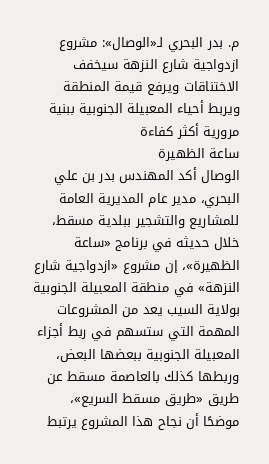م. بدر البحري لـ«الوصال»: مشروع ازدواجية شارع النزهة سيخفف الاختناقات ويرفع قيمة المنطقة ويربط أحياء المعبيلة الجنوبية ببنية مرورية أكثر كفاءة
ساعة الظهيرة
الوصال أكد المهندس بدر بن علي البحري، مدير عام المديرية العامة للمشاريع والتشجير ببلدية مسقط، خلال حديثه في برنامج «ساعة الظهيرة»، إن مشروع «ازدواجية شارع النزهة» في منطقة المعبيلة الجنوبية بولاية السيب يعد من المشروعات المهمة التي ستسهم في ربط أجزاء المعبيلة الجنوبية ببعضها البعض، وربطها كذلك بالعاصمة مسقط عن طريق «طريق مسقط السريع»، موضحًا أن نجاح هذا المشروع يرتبط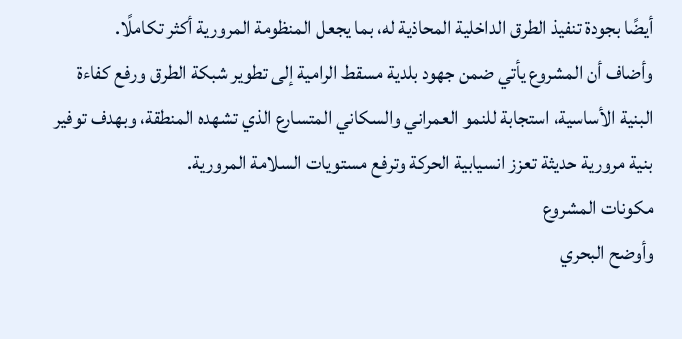أيضًا بجودة تنفيذ الطرق الداخلية المحاذية له، بما يجعل المنظومة المرورية أكثر تكاملًا.
وأضاف أن المشروع يأتي ضمن جهود بلدية مسقط الرامية إلى تطوير شبكة الطرق ورفع كفاءة البنية الأساسية، استجابة للنمو العمراني والسكاني المتسارع الذي تشهده المنطقة، وبهدف توفير بنية مرورية حديثة تعزز انسيابية الحركة وترفع مستويات السلامة المرورية.
مكونات المشروع
وأوضح البحري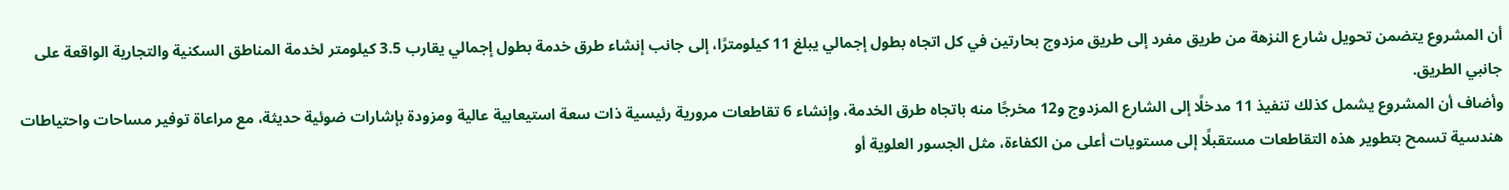أن المشروع يتضمن تحويل شارع النزهة من طريق مفرد إلى طريق مزدوج بحارتين في كل اتجاه بطول إجمالي يبلغ 11 كيلومترًا، إلى جانب إنشاء طرق خدمة بطول إجمالي يقارب 3.5 كيلومتر لخدمة المناطق السكنية والتجارية الواقعة على جانبي الطريق.
وأضاف أن المشروع يشمل كذلك تنفيذ 11 مدخلًا إلى الشارع المزدوج و12 مخرجًا منه باتجاه طرق الخدمة، وإنشاء 6 تقاطعات مرورية رئيسية ذات سعة استيعابية عالية ومزودة بإشارات ضوئية حديثة، مع مراعاة توفير مساحات واحتياطات هندسية تسمح بتطوير هذه التقاطعات مستقبلًا إلى مستويات أعلى من الكفاءة، مثل الجسور العلوية أو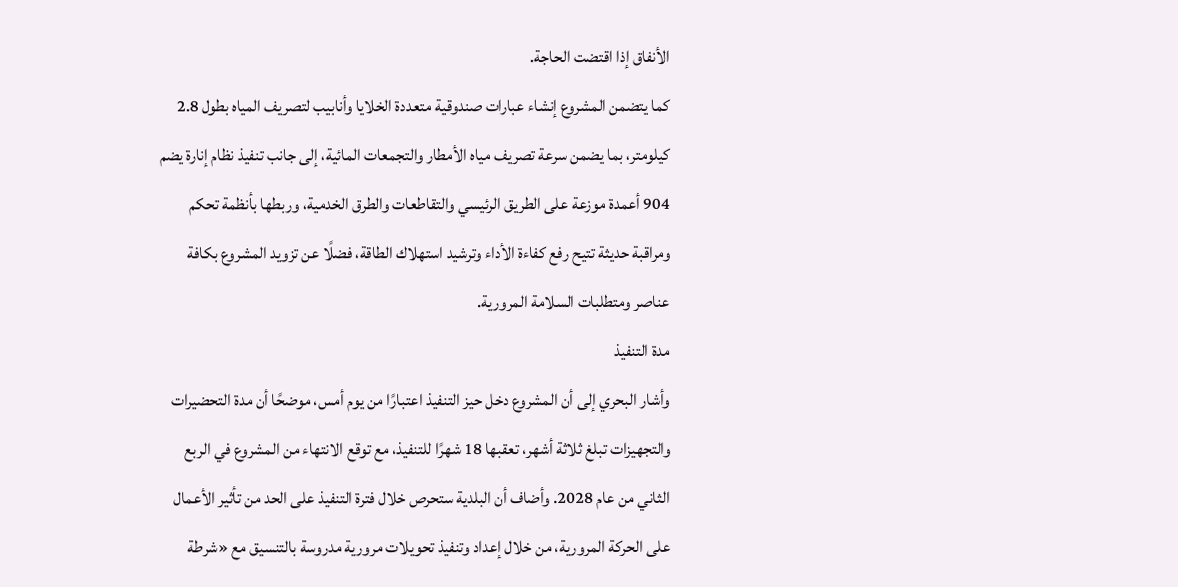الأنفاق إذا اقتضت الحاجة.
كما يتضمن المشروع إنشاء عبارات صندوقية متعددة الخلايا وأنابيب لتصريف المياه بطول 2.8 كيلومتر، بما يضمن سرعة تصريف مياه الأمطار والتجمعات المائية، إلى جانب تنفيذ نظام إنارة يضم 904 أعمدة موزعة على الطريق الرئيسي والتقاطعات والطرق الخدمية، وربطها بأنظمة تحكم ومراقبة حديثة تتيح رفع كفاءة الأداء وترشيد استهلاك الطاقة، فضلًا عن تزويد المشروع بكافة عناصر ومتطلبات السلامة المرورية.
مدة التنفيذ
وأشار البحري إلى أن المشروع دخل حيز التنفيذ اعتبارًا من يوم أمس، موضحًا أن مدة التحضيرات والتجهيزات تبلغ ثلاثة أشهر، تعقبها 18 شهرًا للتنفيذ، مع توقع الانتهاء من المشروع في الربع الثاني من عام 2028. وأضاف أن البلدية ستحرص خلال فترة التنفيذ على الحد من تأثير الأعمال على الحركة المرورية، من خلال إعداد وتنفيذ تحويلات مرورية مدروسة بالتنسيق مع «شرطة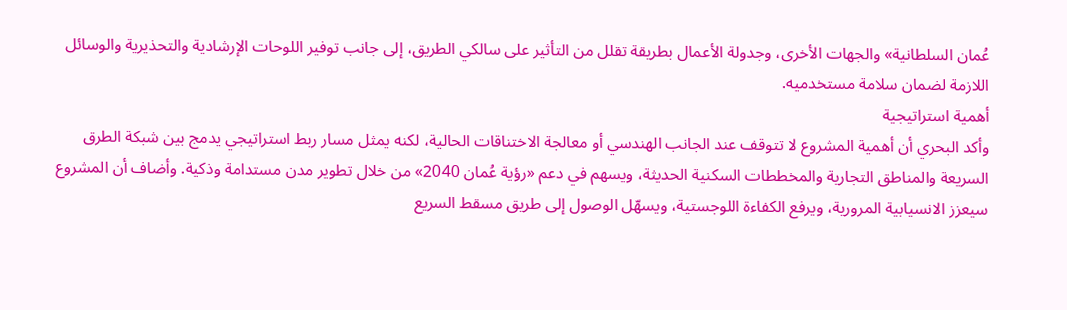عُمان السلطانية» والجهات الأخرى، وجدولة الأعمال بطريقة تقلل من التأثير على سالكي الطريق، إلى جانب توفير اللوحات الإرشادية والتحذيرية والوسائل اللازمة لضمان سلامة مستخدميه.
أهمية استراتيجية
وأكد البحري أن أهمية المشروع لا تتوقف عند الجانب الهندسي أو معالجة الاختناقات الحالية، لكنه يمثل مسار ربط استراتيجي يدمج بين شبكة الطرق السريعة والمناطق التجارية والمخططات السكنية الحديثة، ويسهم في دعم «رؤية عُمان 2040» من خلال تطوير مدن مستدامة وذكية. وأضاف أن المشروع سيعزز الانسيابية المرورية، ويرفع الكفاءة اللوجستية، ويسهّل الوصول إلى طريق مسقط السريع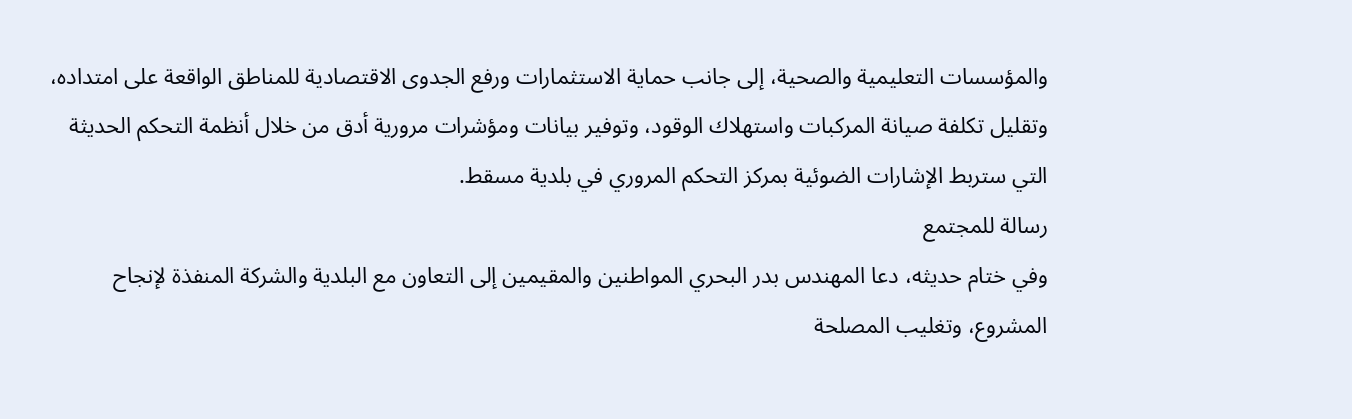والمؤسسات التعليمية والصحية، إلى جانب حماية الاستثمارات ورفع الجدوى الاقتصادية للمناطق الواقعة على امتداده، وتقليل تكلفة صيانة المركبات واستهلاك الوقود، وتوفير بيانات ومؤشرات مرورية أدق من خلال أنظمة التحكم الحديثة التي ستربط الإشارات الضوئية بمركز التحكم المروري في بلدية مسقط.
رسالة للمجتمع
وفي ختام حديثه، دعا المهندس بدر البحري المواطنين والمقيمين إلى التعاون مع البلدية والشركة المنفذة لإنجاح المشروع، وتغليب المصلحة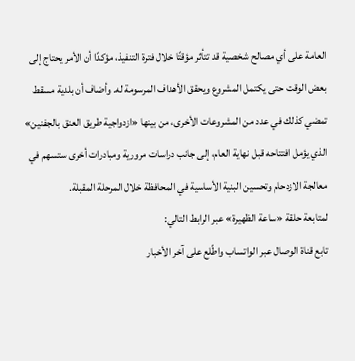العامة على أي مصالح شخصية قد تتأثر مؤقتًا خلال فترة التنفيذ، مؤكدًا أن الأمر يحتاج إلى بعض الوقت حتى يكتمل المشروع ويحقق الأهداف المرسومة له. وأضاف أن بلدية مسقط تمضي كذلك في عدد من المشروعات الأخرى، من بينها «ازدواجية طريق العنق بالجفنين» الذي يؤمل افتتاحه قبل نهاية العام، إلى جانب دراسات مرورية ومبادرات أخرى ستسهم في معالجة الازدحام وتحسين البنية الأساسية في المحافظة خلال المرحلة المقبلة.
لمتابعة حلقة «ساعة الظهيرة» عبر الرابط التالي:
تابع قناة الوصال عبر الواتساب واطّلع على آخر الأخبار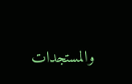والمستجدات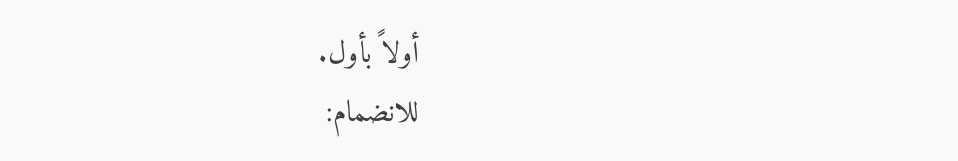أولاً بأول.
للانضمام: